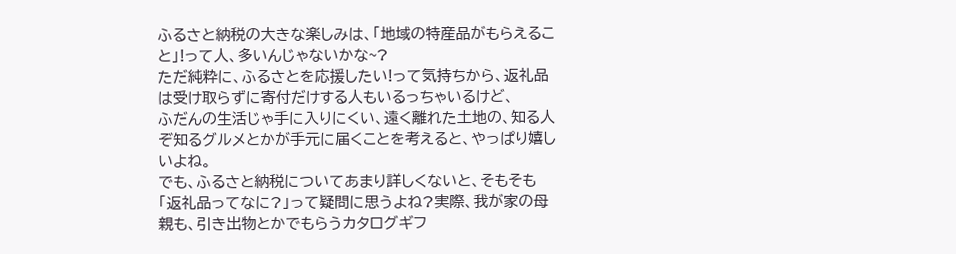ふるさと納税の大きな楽しみは、「地域の特産品がもらえること」!って人、多いんじゃないかな~?
ただ純粋に、ふるさとを応援したい!って気持ちから、返礼品は受け取らずに寄付だけする人もいるっちゃいるけど、
ふだんの生活じゃ手に入りにくい、遠く離れた土地の、知る人ぞ知るグルメとかが手元に届くことを考えると、やっぱり嬉しいよね。
でも、ふるさと納税についてあまり詳しくないと、そもそも「返礼品ってなに?」って疑問に思うよね?実際、我が家の母親も、引き出物とかでもらうカタログギフ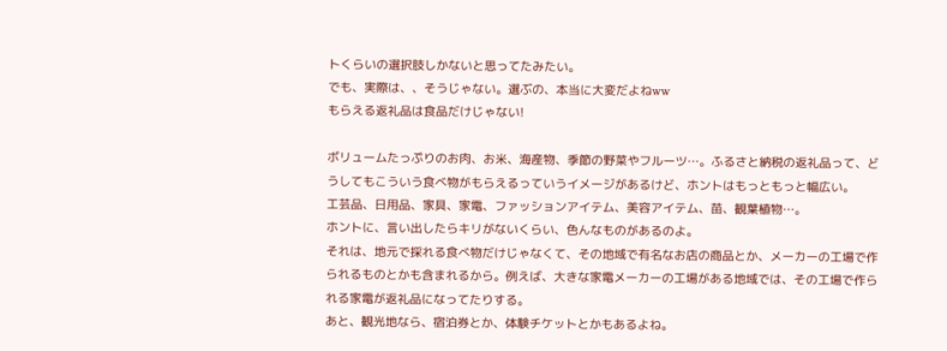トくらいの選択肢しかないと思ってたみたい。
でも、実際は、、そうじゃない。選ぶの、本当に大変だよねww
もらえる返礼品は食品だけじゃない!

ボリュームたっぷりのお肉、お米、海産物、季節の野菜やフルーツ…。ふるさと納税の返礼品って、どうしてもこういう食べ物がもらえるっていうイメージがあるけど、ホントはもっともっと幅広い。
工芸品、日用品、家具、家電、ファッションアイテム、美容アイテム、苗、観葉植物…。
ホントに、言い出したらキリがないくらい、色んなものがあるのよ。
それは、地元で採れる食べ物だけじゃなくて、その地域で有名なお店の商品とか、メーカーの工場で作られるものとかも含まれるから。例えば、大きな家電メーカーの工場がある地域では、その工場で作られる家電が返礼品になってたりする。
あと、観光地なら、宿泊券とか、体験チケットとかもあるよね。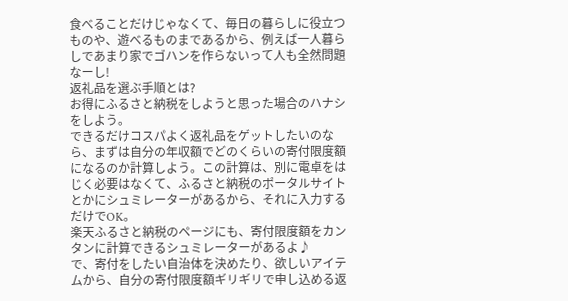食べることだけじゃなくて、毎日の暮らしに役立つものや、遊べるものまであるから、例えば一人暮らしであまり家でゴハンを作らないって人も全然問題なーし!
返礼品を選ぶ手順とは?
お得にふるさと納税をしようと思った場合のハナシをしよう。
できるだけコスパよく返礼品をゲットしたいのなら、まずは自分の年収額でどのくらいの寄付限度額になるのか計算しよう。この計算は、別に電卓をはじく必要はなくて、ふるさと納税のポータルサイトとかにシュミレーターがあるから、それに入力するだけでOK。
楽天ふるさと納税のページにも、寄付限度額をカンタンに計算できるシュミレーターがあるよ♪
で、寄付をしたい自治体を決めたり、欲しいアイテムから、自分の寄付限度額ギリギリで申し込める返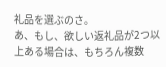礼品を選ぶのさ。
あ、もし、欲しい返礼品が2つ以上ある場合は、もちろん複数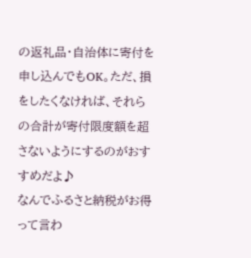の返礼品・自治体に寄付を申し込んでもOK。ただ、損をしたくなければ、それらの合計が寄付限度額を超さないようにするのがおすすめだよ♪
なんでふるさと納税がお得って言わ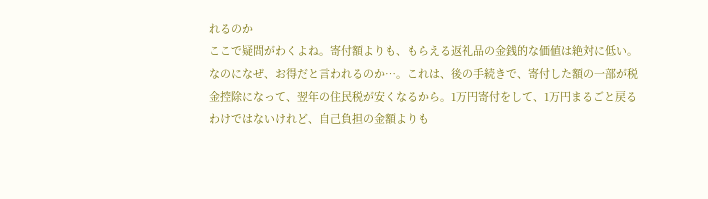れるのか
ここで疑問がわくよね。寄付額よりも、もらえる返礼品の金銭的な価値は絶対に低い。なのになぜ、お得だと言われるのか…。これは、後の手続きで、寄付した額の一部が税金控除になって、翌年の住民税が安くなるから。1万円寄付をして、1万円まるごと戻るわけではないけれど、自己負担の金額よりも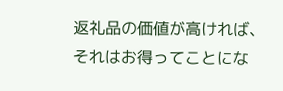返礼品の価値が高ければ、それはお得ってことにな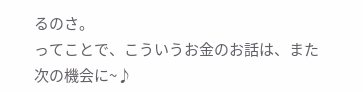るのさ。
ってことで、こういうお金のお話は、また次の機会に~♪